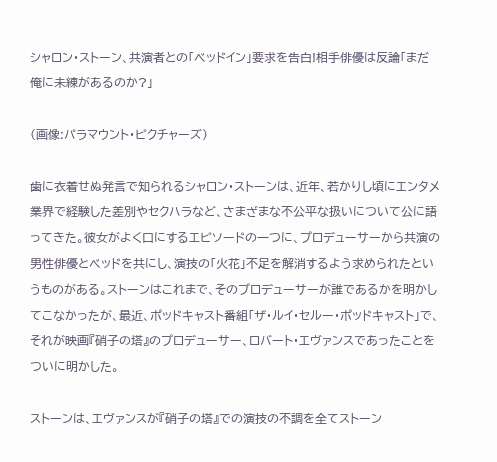シャロン・ストーン、共演者との「ベッドイン」要求を告白!相手俳優は反論「まだ俺に未練があるのか?」

(画像:パラマウント・ピクチャーズ)

歯に衣着せぬ発言で知られるシャロン・ストーンは、近年、若かりし頃にエンタメ業界で経験した差別やセクハラなど、さまざまな不公平な扱いについて公に語ってきた。彼女がよく口にするエピソードの一つに、プロデューサーから共演の男性俳優とベッドを共にし、演技の「火花」不足を解消するよう求められたというものがある。ストーンはこれまで、そのプロデューサーが誰であるかを明かしてこなかったが、最近、ポッドキャスト番組「ザ・ルイ・セルー・ポッドキャスト」で、それが映画『硝子の塔』のプロデューサー、ロバート・エヴァンスであったことをついに明かした。

ストーンは、エヴァンスが『硝子の塔』での演技の不調を全てストーン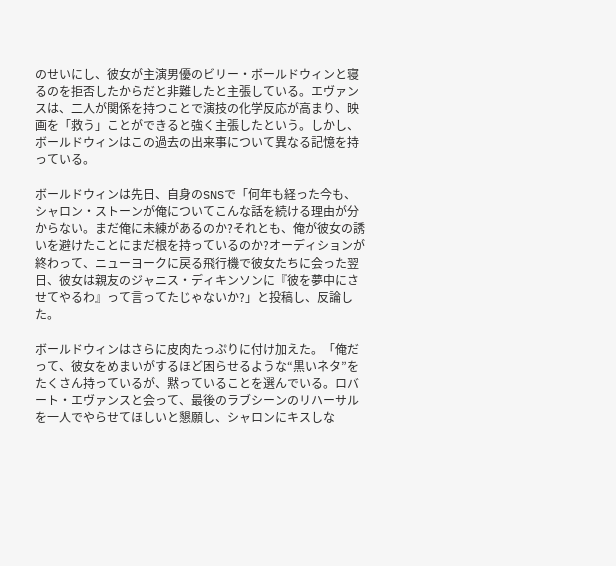のせいにし、彼女が主演男優のビリー・ボールドウィンと寝るのを拒否したからだと非難したと主張している。エヴァンスは、二人が関係を持つことで演技の化学反応が高まり、映画を「救う」ことができると強く主張したという。しかし、ボールドウィンはこの過去の出来事について異なる記憶を持っている。

ボールドウィンは先日、自身のSNSで「何年も経った今も、シャロン・ストーンが俺についてこんな話を続ける理由が分からない。まだ俺に未練があるのか?それとも、俺が彼女の誘いを避けたことにまだ根を持っているのか?オーディションが終わって、ニューヨークに戻る飛行機で彼女たちに会った翌日、彼女は親友のジャニス・ディキンソンに『彼を夢中にさせてやるわ』って言ってたじゃないか?」と投稿し、反論した。

ボールドウィンはさらに皮肉たっぷりに付け加えた。「俺だって、彼女をめまいがするほど困らせるような“黒いネタ”をたくさん持っているが、黙っていることを選んでいる。ロバート・エヴァンスと会って、最後のラブシーンのリハーサルを一人でやらせてほしいと懇願し、シャロンにキスしな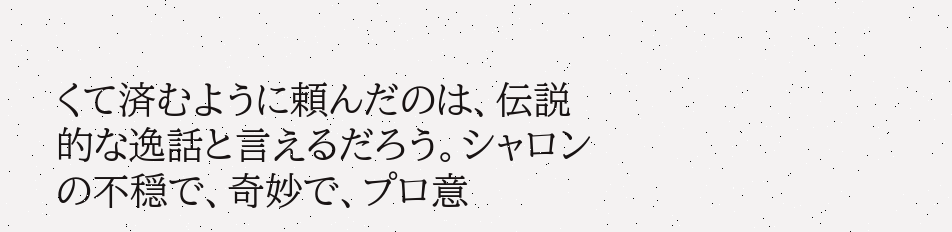くて済むように頼んだのは、伝説的な逸話と言えるだろう。シャロンの不穏で、奇妙で、プロ意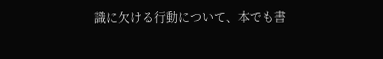識に欠ける行動について、本でも書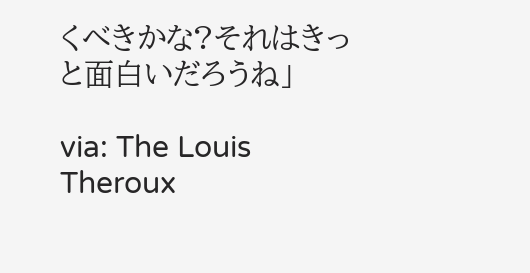くべきかな?それはきっと面白いだろうね」

via: The Louis Theroux